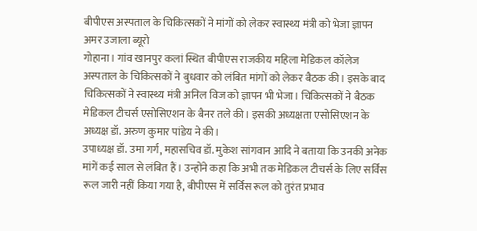बीपीएस अस्पताल के चिकित्सकों ने मांगों को लेकर स्वास्थ्य मंत्री को भेजा ज्ञापन
अमर उजाला ब्यूरो
गोहाना। गांव खानपुर कलां स्थित बीपीएस राजकीय महिला मेडिकल कॉलेज अस्पताल के चिकित्सकों ने बुधवार को लंबित मांगों को लेकर बैठक की। इसके बाद चिकित्सकों ने स्वास्थ्य मंत्री अनिल विज को ज्ञापन भी भेजा। चिकित्सकों ने बैठक मेडिकल टीचर्स एसोसिएशन के बैनर तले की। इसकी अध्यक्षता एसोसिएशन के अध्यक्ष डॉ. अरुण कुमार पांडेय ने की।
उपाध्यक्ष डॉ. उमा गर्ग, महासचिव डॉ. मुकेश सांगवान आदि ने बताया कि उनकी अनेक मांगें कई साल से लंबित हैं। उन्होंने कहा कि अभी तक मेडिकल टीचर्स के लिए सर्विस रूल जारी नहीं किया गया है, बीपीएस में सर्विस रूल को तुरंत प्रभाव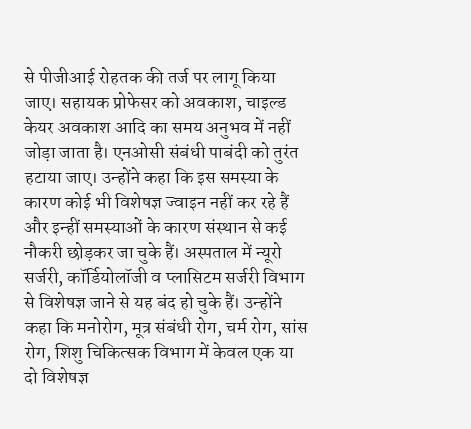से पीजीआई रोहतक की तर्ज पर लागू किया जाए। सहायक प्रोफेसर को अवकाश, चाइल्ड केयर अवकाश आदि का समय अनुभव में नहीं जोड़ा जाता है। एनओसी संबंधी पाबंदी को तुरंत हटाया जाए। उन्होंने कहा कि इस समस्या के कारण कोई भी विशेषज्ञ ज्वाइन नहीं कर रहे हैं और इन्हीं समस्याओं के कारण संस्थान से कई नौकरी छोड़कर जा चुके हैं। अस्पताल में न्यूरो सर्जरी, कॉर्डियोलॉजी व प्लासिटम सर्जरी विभाग से विशेषज्ञ जाने से यह बंद हो चुके हैं। उन्होंने कहा कि मनोरोग, मूत्र संबंधी रोग, चर्म रोग, सांस रोग, शिशु चिकित्सक विभाग में केवल एक या दो विशेषज्ञ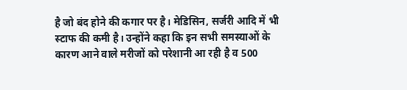है जो बंद होने की कगार पर है। मेडिसिन, सर्जरी आदि में भी स्टाफ की कमी है। उन्होंने कहा कि इन सभी समस्याओं के कारण आने वाले मरीजों को परेशानी आ रही है व 500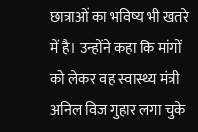छात्राओं का भविष्य भी खतरे में है। उन्होंने कहा कि मांगों को लेकर वह स्वास्थ्य मंत्री अनिल विज गुहार लगा चुके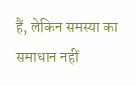हैं, लेकिन समस्या का समाधान नहीं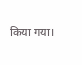किया गया।